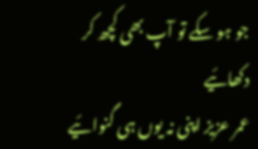جو ہو سکے تو آپ بھی کچھ کر دکھائیے
عمر عزیز اپنی نہ یوں ہی گنوائیے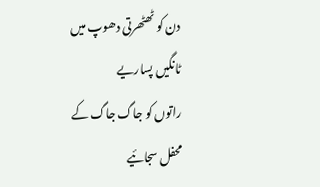دن کو ٹھٹھرتی دھوپ میں ٹانگیں پساریے
راتوں کو جاگ جاگ کے محفل سجائیے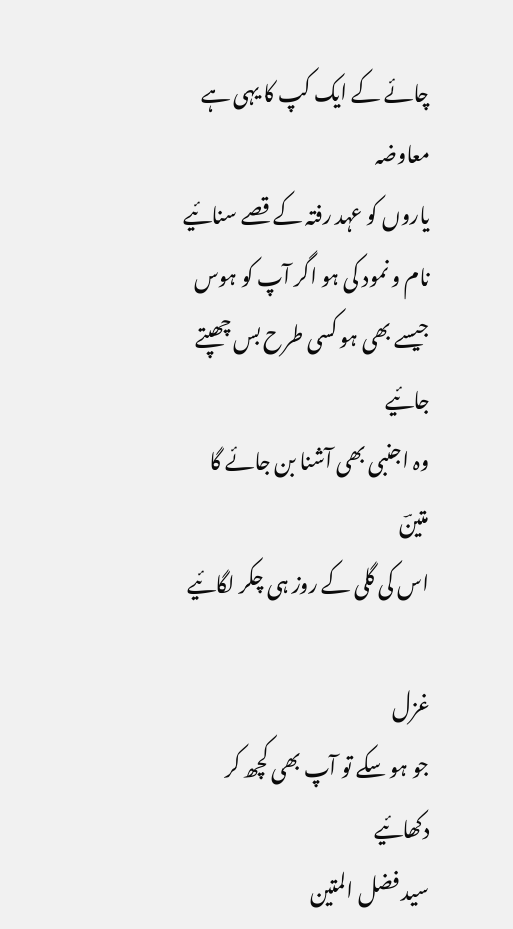چائے کے ایک کپ کا یہی ہے معاوضہ
یاروں کو عہد رفتہ کے قصے سنائیے
نام و نمود کی ہو اگر آپ کو ہوس
جیسے بھی ہو کسی طرح بس چھپتے جائیے
وہ اجنبی بھی آشنا بن جائے گا متینؔ
اس کی گلی کے روز ہی چکر لگائیے

غزل
جو ہو سکے تو آپ بھی کچھ کر دکھائیے
سید فضل المتین